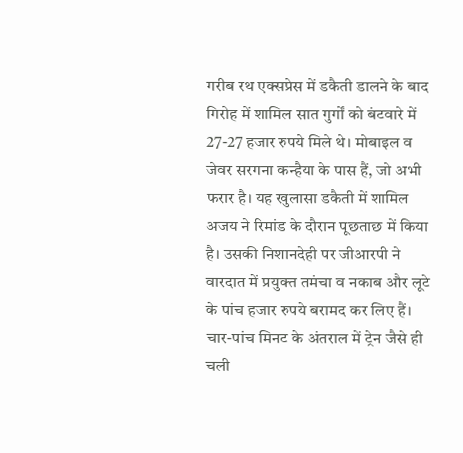गरीब रथ एक्सप्रेस में डकैती डालने के बाद गिरोह में शामिल सात गुर्गों को बंटवारे में 27-27 हजार रुपये मिले थे। मोबाइल व जेवर सरगना कन्हैया के पास हैं, जो अभी फरार है। यह खुलासा डकैती में शामिल अजय ने रिमांड के दौरान पूछताछ में किया है। उसकी निशानदेही पर जीआरपी ने वारदात में प्रयुक्त तमंचा व नकाब और लूटे के पांच हजार रुपये बरामद कर लिए हैं।
चार-पांच मिनट के अंतराल में ट्रेन जैसे ही चली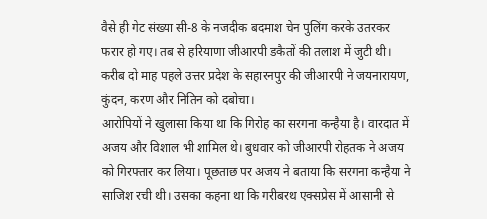वैसे ही गेट संख्या सी-8 के नजदीक बदमाश चेन पुलिंग करके उतरकर फरार हो गए। तब से हरियाणा जीआरपी डकैतों की तलाश में जुटी थी। करीब दो माह पहले उत्तर प्रदेश के सहारनपुर की जीआरपी ने जयनारायण, कुंदन, करण और नितिन को दबोचा।
आरोपियों ने खुलासा किया था कि गिरोह का सरगना कन्हैया है। वारदात में अजय और विशाल भी शामिल थे। बुधवार को जीआरपी रोहतक ने अजय को गिरफ्तार कर लिया। पूछताछ पर अजय ने बताया कि सरगना कन्हैया ने साजिश रची थी। उसका कहना था कि गरीबरथ एक्सप्रेस में आसानी से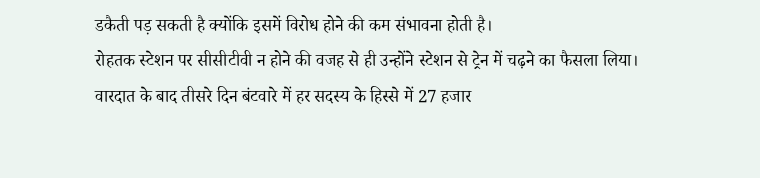डकैती पड़ सकती है क्योंकि इसमें विरोध होने की कम संभावना होती है।
रोहतक स्टेशन पर सीसीटीवी न होने की वजह से ही उन्होंने स्टेशन से ट्रेन में चढ़ने का फैसला लिया। वारदात के बाद तीसरे दिन बंटवारे में हर सदस्य के हिस्से में 27 हजार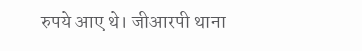रुपये आए थे। जीआरपी थाना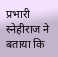प्रभारी स्नेहीराज ने बताया कि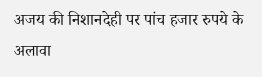अजय की निशानदेही पर पांच हजार रुपये के अलावा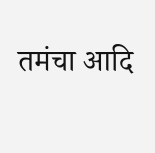तमंचा आदि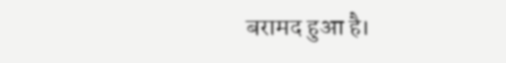बरामद हुआ है।